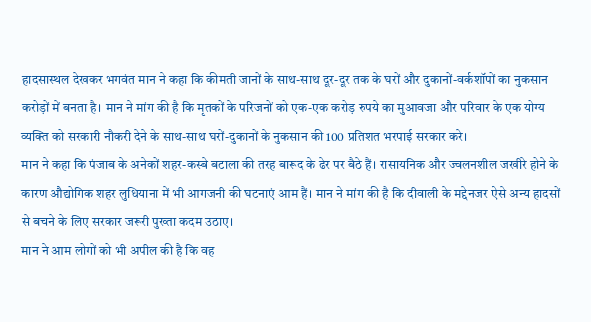हादसास्थल देखकर भगवंत मान ने कहा कि कीमती जानों के साथ-साथ दूर-दूर तक के घरों और दुकानों-वर्कशॉपों का नुकसान करोड़ों में बनता है। मान ने मांग की है कि मृतकों के परिजनों को एक-एक करोड़ रुपये का मुआवजा और परिवार के एक योग्य व्यक्ति को सरकारी नौकरी देने के साथ-साथ घरों-दुकानों के नुकसान की 100 प्रतिशत भरपाई सरकार करे।
मान ने कहा कि पंजाब के अनेकों शहर-कस्बे बटाला की तरह बारूद के ढेर पर बैठे हैं। रासायनिक और ज्वलनशील जखीरे होने के कारण औद्योगिक शहर लुधियाना में भी आगजनी की घटनाएं आम हैं। मान ने मांग की है कि दीवाली के मद्देनजर ऐसे अन्य हादसों से बचने के लिए सरकार जरूरी पुख्ता कदम उठाए।
मान ने आम लोगों को भी अपील की है कि वह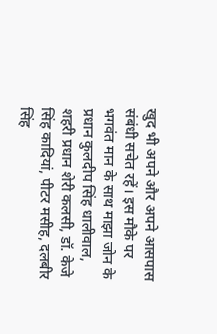खुद भी अपने और अपने आसपास संबंधी सचेत रहें। इस मौके पर भगवंत मान के साथ माझा जोन के प्रधान कुलदीप सिंह धालीवाल, शहरी प्रधान शेरी कलसी, डॉ. केजे सिंह कादियां, पीटर मसीह, दलबीर सिंह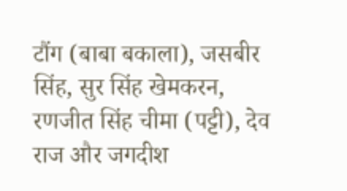टौंग (बाबा बकाला), जसबीर सिंह, सुर सिंह खेमकरन, रणजीत सिंह चीमा (पट्टी), देव राज और जगदीश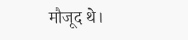मौजूद थे।